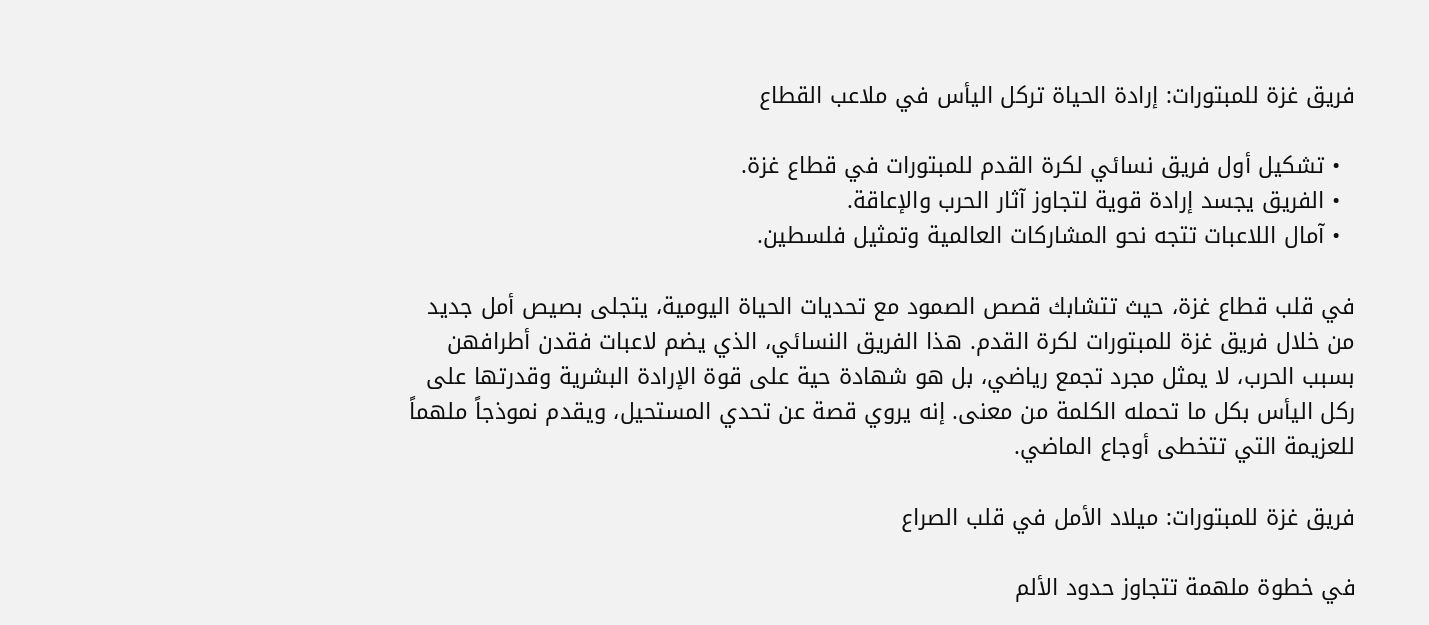فريق غزة للمبتورات: إرادة الحياة تركل اليأس في ملاعب القطاع

  • تشكيل أول فريق نسائي لكرة القدم للمبتورات في قطاع غزة.
  • الفريق يجسد إرادة قوية لتجاوز آثار الحرب والإعاقة.
  • آمال اللاعبات تتجه نحو المشاركات العالمية وتمثيل فلسطين.

في قلب قطاع غزة، حيث تتشابك قصص الصمود مع تحديات الحياة اليومية، يتجلى بصيص أمل جديد من خلال فريق غزة للمبتورات لكرة القدم. هذا الفريق النسائي، الذي يضم لاعبات فقدن أطرافهن بسبب الحرب، لا يمثل مجرد تجمع رياضي، بل هو شهادة حية على قوة الإرادة البشرية وقدرتها على ركل اليأس بكل ما تحمله الكلمة من معنى. إنه يروي قصة عن تحدي المستحيل، ويقدم نموذجاً ملهماً للعزيمة التي تتخطى أوجاع الماضي.

فريق غزة للمبتورات: ميلاد الأمل في قلب الصراع

في خطوة ملهمة تتجاوز حدود الألم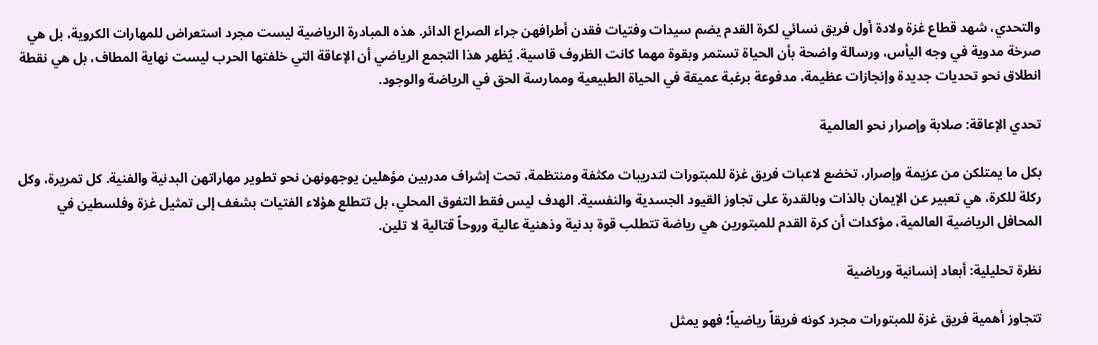والتحدي، شهد قطاع غزة ولادة أول فريق نسائي لكرة القدم يضم سيدات وفتيات فقدن أطرافهن جراء الصراع الدائر. هذه المبادرة الرياضية ليست مجرد استعراض للمهارات الكروية، بل هي صرخة مدوية في وجه اليأس، ورسالة واضحة بأن الحياة تستمر وبقوة مهما كانت الظروف قاسية. يُظهر هذا التجمع الرياضي أن الإعاقة التي خلفتها الحرب ليست نهاية المطاف، بل هي نقطة انطلاق نحو تحديات جديدة وإنجازات عظيمة، مدفوعة برغبة عميقة في الحياة الطبيعية وممارسة الحق في الرياضة والوجود.

تحدي الإعاقة: صلابة وإصرار نحو العالمية

بكل ما يمتلكن من عزيمة وإصرار، تخضع لاعبات فريق غزة للمبتورات لتدريبات مكثفة ومنتظمة، تحت إشراف مدربين مؤهلين يوجهونهن نحو تطوير مهاراتهن البدنية والفنية. كل تمريرة، وكل ركلة للكرة، هي تعبير عن الإيمان بالذات وبالقدرة على تجاوز القيود الجسدية والنفسية. الهدف ليس فقط التفوق المحلي، بل تتطلع هؤلاء الفتيات بشغف إلى تمثيل غزة وفلسطين في المحافل الرياضية العالمية، مؤكدات أن كرة القدم للمبتورين هي رياضة تتطلب قوة بدنية وذهنية عالية وروحاً قتالية لا تلين.

نظرة تحليلية: أبعاد إنسانية ورياضية

تتجاوز أهمية فريق غزة للمبتورات مجرد كونه فريقاً رياضياً؛ فهو يمثل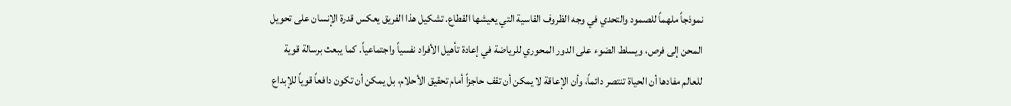نموذجاً ملهماً للصمود والتحدي في وجه الظروف القاسية التي يعيشها القطاع. تشكيل هذا الفريق يعكس قدرة الإنسان على تحويل المحن إلى فرص، ويسلط الضوء على الدور المحوري للرياضة في إعادة تأهيل الأفراد نفسياً واجتماعياً. كما يبعث برسالة قوية للعالم مفادها أن الحياة تنتصر دائماً، وأن الإعاقة لا يمكن أن تقف حاجزاً أمام تحقيق الأحلام، بل يمكن أن تكون دافعاً قوياً للإبداع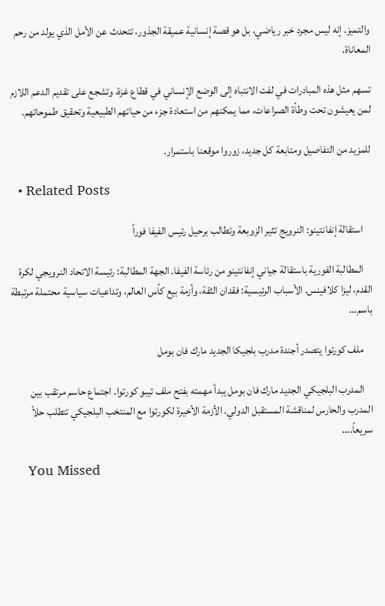والتميز. إنه ليس مجرد خبر رياضي، بل هو قصة إنسانية عميقة الجذور، تتحدث عن الأمل الذي يولد من رحم المعاناة.

تسهم مثل هذه المبادرات في لفت الانتباه إلى الوضع الإنساني في قطاع غزة، وتشجع على تقديم الدعم اللازم لمن يعيشون تحت وطأة الصراعات، مما يمكنهم من استعادة جزء من حياتهم الطبيعية وتحقيق طموحاتهم.

للمزيد من التفاصيل ومتابعة كل جديد، زوروا موقعنا باستمرار.

  • Related Posts

    استقالة إنفانتينو: النرويج تثير الزوبعة وتطالب برحيل رئيس الفيفا فوراً

    المطالبة الفورية باستقالة جياني إنفانتينو من رئاسة الفيفا. الجهة المطالبة: رئيسة الاتحاد النرويجي لكرة القدم، ليزا كلافينس. الأسباب الرئيسية: فقدان الثقة، وأزمة بيع كأس العالم، وتداعيات سياسية محتملة مرتبطة باسم…

    ملف كورتوا يتصدر أجندة مدرب بلجيكا الجديد مارك فان بومل

    المدرب البلجيكي الجديد مارك فان بومل يبدأ مهمته بفتح ملف تيبو كورتوا. اجتماع حاسم مرتقب بين المدرب والحارس لمناقشة المستقبل الدولي. الأزمة الأخيرة لكورتوا مع المنتخب البلجيكي تتطلب حلاً سريعاً.…

    You Missed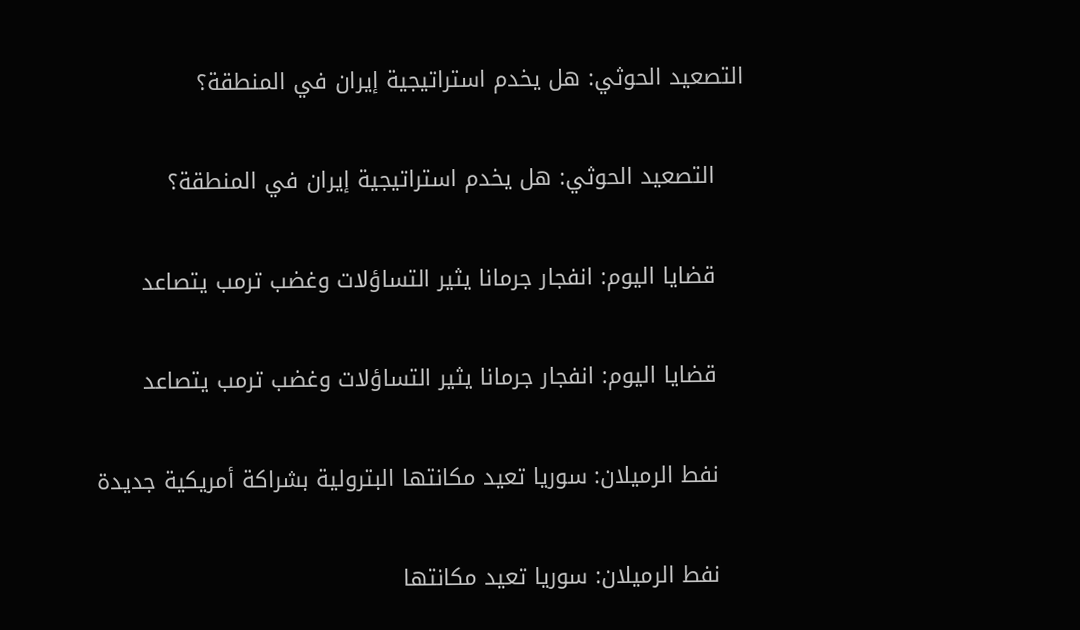التصعيد الحوثي: هل يخدم استراتيجية إيران في المنطقة؟

    التصعيد الحوثي: هل يخدم استراتيجية إيران في المنطقة؟

    قضايا اليوم: انفجار جرمانا يثير التساؤلات وغضب ترمب يتصاعد

    قضايا اليوم: انفجار جرمانا يثير التساؤلات وغضب ترمب يتصاعد

    نفط الرميلان: سوريا تعيد مكانتها البترولية بشراكة أمريكية جديدة

    نفط الرميلان: سوريا تعيد مكانتها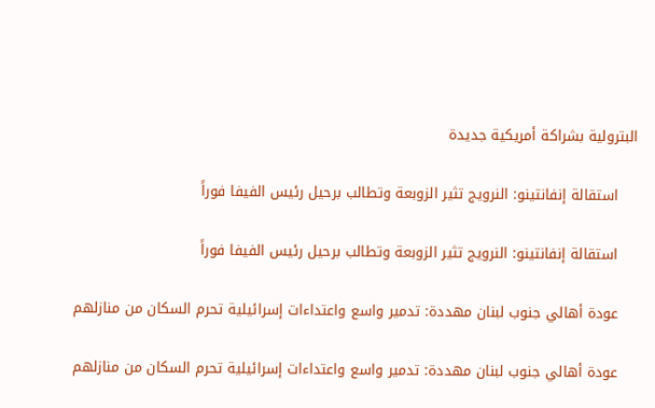البترولية بشراكة أمريكية جديدة

    استقالة إنفانتينو: النرويج تثير الزوبعة وتطالب برحيل رئيس الفيفا فوراً

    استقالة إنفانتينو: النرويج تثير الزوبعة وتطالب برحيل رئيس الفيفا فوراً

    عودة أهالي جنوب لبنان مهددة: تدمير واسع واعتداءات إسرائيلية تحرم السكان من منازلهم

    عودة أهالي جنوب لبنان مهددة: تدمير واسع واعتداءات إسرائيلية تحرم السكان من منازلهم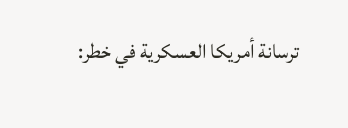ترسانة أمريكا العسكرية في خطر: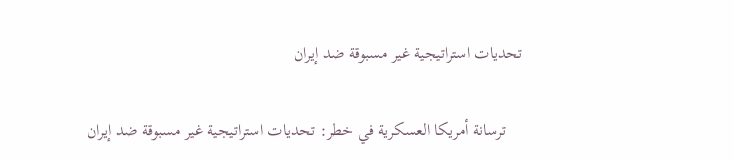تحديات استراتيجية غير مسبوقة ضد إيران

    ترسانة أمريكا العسكرية في خطر: تحديات استراتيجية غير مسبوقة ضد إيران